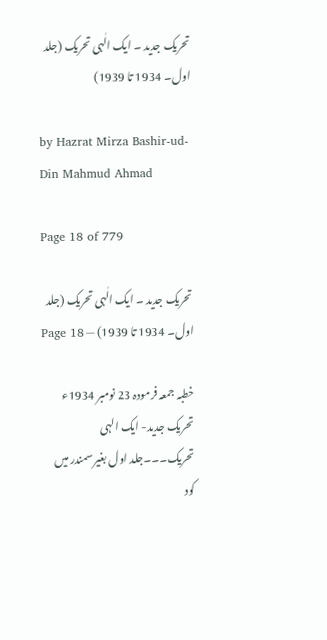تحریک جدید ۔ ایک الٰہی تحریک (جلد اول۔ 1934 تا 1939)

by Hazrat Mirza Bashir-ud-Din Mahmud Ahmad

Page 18 of 779

تحریک جدید ۔ ایک الٰہی تحریک (جلد اول۔ 1934 تا 1939) — Page 18

خطبہ جمعہ فرمودہ 23 نومبر 1934ء تحریک جدید- ایک الہی تحریک۔۔۔جلد اول بغیر سمندر میں کود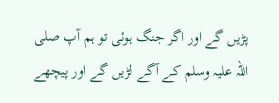پڑیں گے اور اگر جنگ ہوئی تو ہم آپ صلی اللہ علیہ وسلم کے آگے لڑیں گے اور پیچھے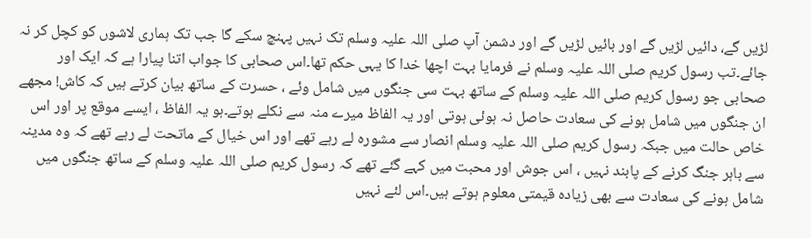لڑیں گے، دائیں لڑیں گے اور بائیں لڑیں گے اور دشمن آپ صلی اللہ علیہ وسلم تک نہیں پہنچ سکے گا جب تک ہماری لاشوں کو کچل کر نہ جائے۔تب رسول کریم صلی اللہ علیہ وسلم نے فرمایا بہت اچھا خدا کا یہی حکم تھا۔اس صحابی کا جواب اتنا پیارا ہے کہ ایک اور صحابی جو رسول کریم صلی اللہ علیہ وسلم کے ساتھ بہت سی جنگوں میں شامل وئے ، حسرت کے ساتھ بیان کرتے ہیں کہ کاش! مجھے ان جنگوں میں شامل ہونے کی سعادت حاصل نہ ہوئی ہوتی اور یہ الفاظ میرے منہ سے نکلے ہوتے۔ہو یہ الفاظ ، ایسے موقع پر اور اس خاص حالت میں جبکہ رسول کریم صلی اللہ علیہ وسلم انصار سے مشورہ لے رہے تھے اور اس خیال کے ماتحت لے رہے تھے کہ وہ مدینہ سے باہر جنگ کرنے کے پابند نہیں ، اس جوش اور محبت میں کہے گئے تھے کہ رسول کریم صلی اللہ علیہ وسلم کے ساتھ جنگوں میں شامل ہونے کی سعادت سے بھی زیادہ قیمتی معلوم ہوتے ہیں۔اس لئے نہیں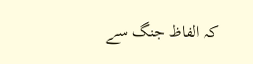کہ الفاظ جنگ سے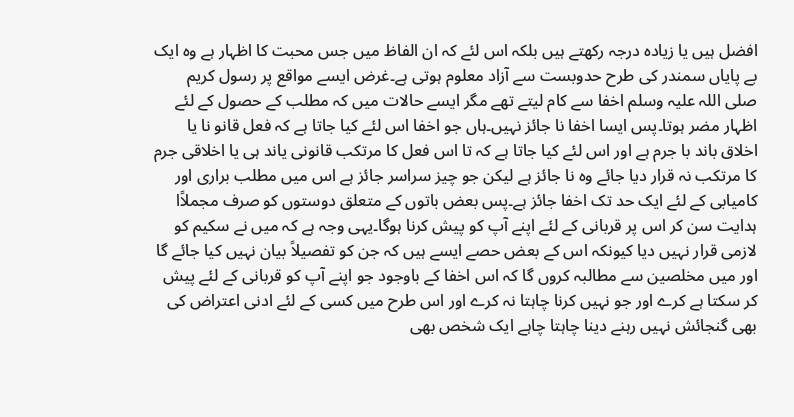افضل ہیں یا زیادہ درجہ رکھتے ہیں بلکہ اس لئے کہ ان الفاظ میں جس محبت کا اظہار ہے وہ ایک بے پایاں سمندر کی طرح حدوبست سے آزاد معلوم ہوتی ہے۔غرض ایسے مواقع پر رسول کریم صلی اللہ علیہ وسلم اخفا سے کام لیتے تھے مگر ایسے حالات میں کہ مطلب کے حصول کے لئے اظہار مضر ہوتا۔پس ایسا اخفا نا جائز نہیں۔ہاں جو اخفا اس لئے کیا جاتا ہے کہ فعل قانو نا یا اخلاق باند با جرم ہے اور اس لئے کیا جاتا ہے کہ تا اس فعل کا مرتکب قانونی یاند ہی یا اخلاقی جرم کا مرتکب نہ قرار دیا جائے وہ نا جائز ہے لیکن جو چیز سراسر جائز ہے اس میں مطلب براری اور کامیابی کے لئے ایک حد تک اخفا جائز ہے۔پس بعض باتوں کے متعلق دوستوں کو صرف مجملاًا ہدایت سن کر اس پر قربانی کے لئے اپنے آپ کو پیش کرنا ہوگا۔یہی وجہ ہے کہ میں نے سکیم کو لازمی قرار نہیں دیا کیونکہ اس کے بعض حصے ایسے ہیں کہ جن کو تفصیلاً بیان نہیں کیا جائے گا اور میں مخلصین سے مطالبہ کروں گا کہ اس اخفا کے باوجود جو اپنے آپ کو قربانی کے لئے پیش کر سکتا ہے کرے اور جو نہیں کرنا چاہتا نہ کرے اور اس طرح میں کسی کے لئے ادنی اعتراض کی بھی گنجائش نہیں رہنے دینا چاہتا چاہے ایک شخص بھی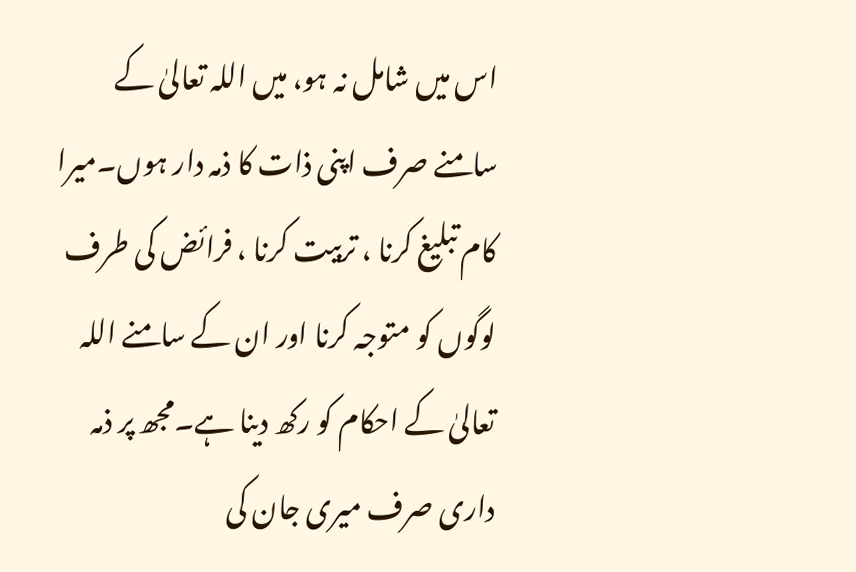اس میں شامل نہ ہو، میں اللہ تعالیٰ کے سامنے صرف اپنی ذات کا ذمہ دار ہوں۔میرا کام تبلیغ کرنا ، تربیت کرنا ، فرائض کی طرف لوگوں کو متوجہ کرنا اور ان کے سامنے اللہ تعالیٰ کے احکام کو رکھ دینا ہے۔مجھ پر ذمہ داری صرف میری جان کی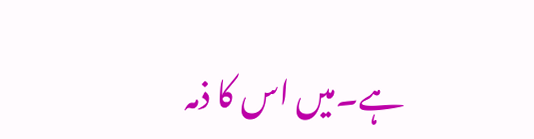ہے۔میں اس کا ذمہ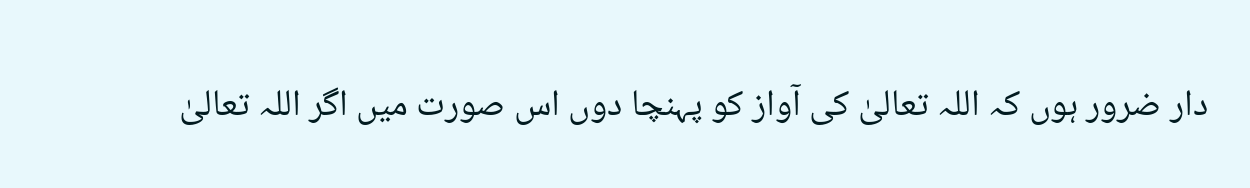دار ضرور ہوں کہ اللہ تعالیٰ کی آواز کو پہنچا دوں اس صورت میں اگر اللہ تعالیٰ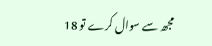مجھ سے سوال کرے تو 18